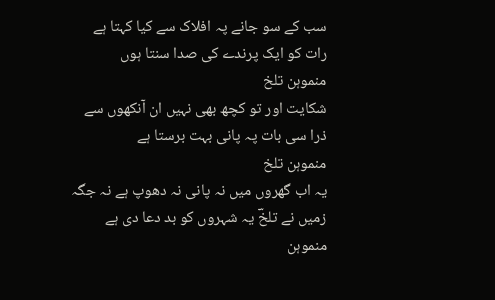سب کے سو جانے پہ افلاک سے کیا کہتا ہے
رات کو ایک پرندے کی صدا سنتا ہوں
منموہن تلخ
شکایت اور تو کچھ بھی نہیں ان آنکھوں سے
ذرا سی بات پہ پانی بہت برستا ہے
منموہن تلخ
یہ اب گھروں میں نہ پانی نہ دھوپ ہے نہ جگہ
زمیں نے تلخؔ یہ شہروں کو بد دعا دی ہے
منموہن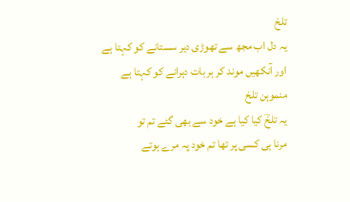تلخ
یہ دل اب مجھ سے تھوڑی دیر سستانے کو کہتا ہے
اور آنکھیں موند کر ہر بات دہرانے کو کہتا ہے
منموہن تلخ
یہ تلخؔ کیا کیا ہے خود سے بھی گئے تم تو
مرنا ہی کسی پر تھا تم خود پہ مرے ہوتے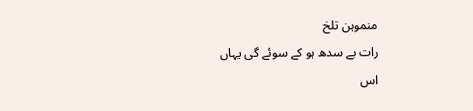منموہن تلخ
رات بے سدھ ہو کے سوئے گی یہاں
اس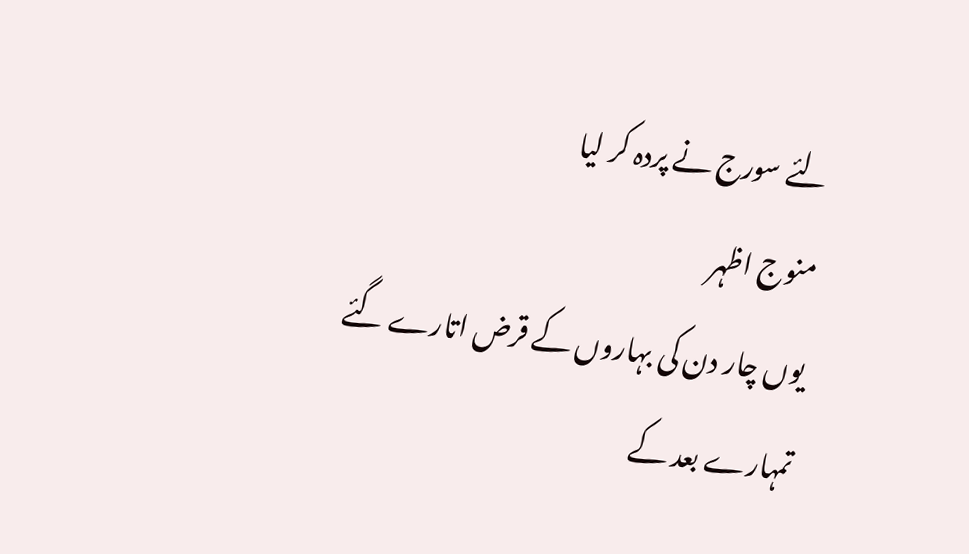لئے سورج نے پردہ کر لیا
منوج اظہر
یوں چار دن کی بہاروں کے قرض اتارے گئے
تمہارے بعد کے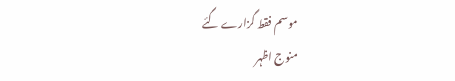موسم فقط گزارے گئے
منوج اظہر